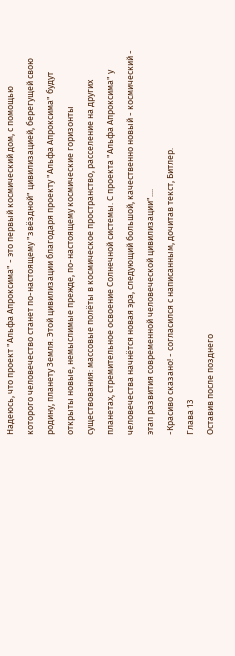Надеюсь, что проект "Альфа Апроксима" - это первый космический дом, с помощью которого человечество станет по-настоящему "звёздной" цивилизацией, берегущей свою родину, планету Земля. Этой цивилизации благодаря проекту "Альфа Апроксима" будут открыты новые, немыслимые прежде, по-настоящему космические горизонты существования: массовые полёты в космическое пространство, расселение на других планетах, стремительное освоение Солнечной системы. С проекта "Альфа Апроксима" у человечества начнётся новая эра, следующий большой, качественно новый - космический - этап развития современной человеческой цивилизации"....
-Красиво сказано! - согласился с написанным, дочитав текст, Битлер.
Глава 13
Оставив после позднего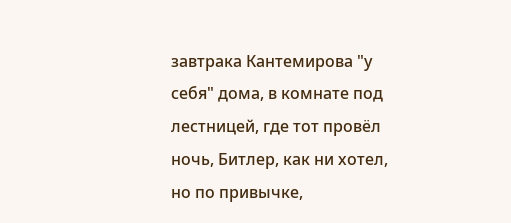завтрака Кантемирова "у себя" дома, в комнате под лестницей, где тот провёл ночь, Битлер, как ни хотел, но по привычке,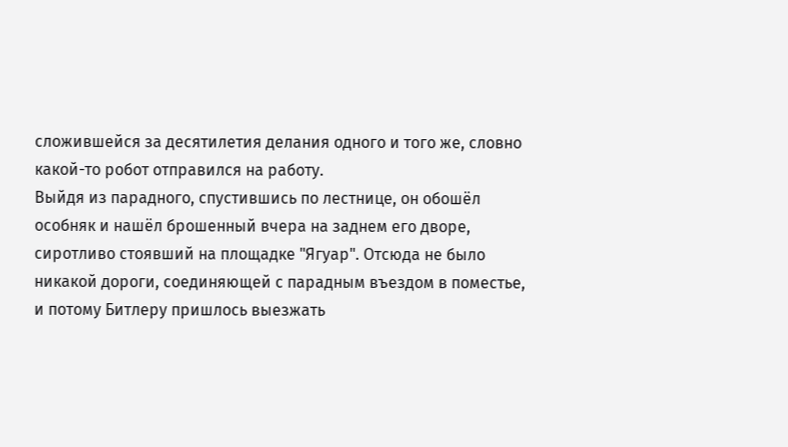сложившейся за десятилетия делания одного и того же, словно какой-то робот отправился на работу.
Выйдя из парадного, спустившись по лестнице, он обошёл особняк и нашёл брошенный вчера на заднем его дворе, сиротливо стоявший на площадке "Ягуар". Отсюда не было никакой дороги, соединяющей с парадным въездом в поместье, и потому Битлеру пришлось выезжать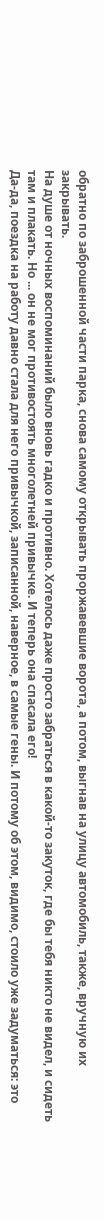обратно по заброшенной части парка, снова самому открывать проржавевшие ворота, а потом, выгнав на улицу автомобиль, также, вручную их закрывать.
На душе от ночных воспоминаний было вновь гадко и противно. Хотелось даже просто забраться в какой-то закуток, где бы тебя никто не видел, и сидеть там и плакать. Но ... он не мог противостоять многолетней привычке. И теперь она спасала его!
Да-да, поездка на работу давно стала для него привычкой, записанной, наверное, в самые гены. И потому об этом, видимо, стоило уже задуматься: это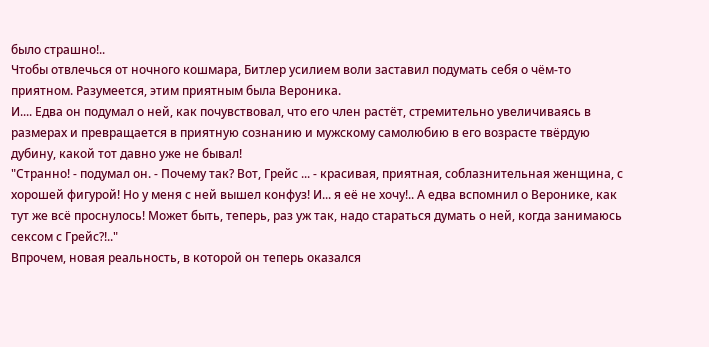было страшно!..
Чтобы отвлечься от ночного кошмара, Битлер усилием воли заставил подумать себя о чём-то приятном. Разумеется, этим приятным была Вероника.
И.... Едва он подумал о ней, как почувствовал, что его член растёт, стремительно увеличиваясь в размерах и превращается в приятную сознанию и мужскому самолюбию в его возрасте твёрдую дубину, какой тот давно уже не бывал!
"Странно! - подумал он. - Почему так? Вот, Грейс ... - красивая, приятная, соблазнительная женщина, с хорошей фигурой! Но у меня с ней вышел конфуз! И... я её не хочу!.. А едва вспомнил о Веронике, как тут же всё проснулось! Может быть, теперь, раз уж так, надо стараться думать о ней, когда занимаюсь сексом с Грейс?!.."
Впрочем, новая реальность, в которой он теперь оказался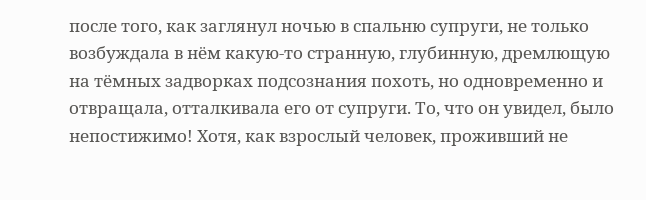после того, как заглянул ночью в спальню супруги, не только возбуждала в нём какую-то странную, глубинную, дремлющую на тёмных задворках подсознания похоть, но одновременно и отвращала, отталкивала его от супруги. То, что он увидел, было непостижимо! Хотя, как взрослый человек, проживший не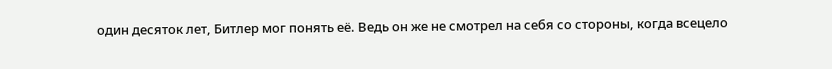один десяток лет, Битлер мог понять её. Ведь он же не смотрел на себя со стороны, когда всецело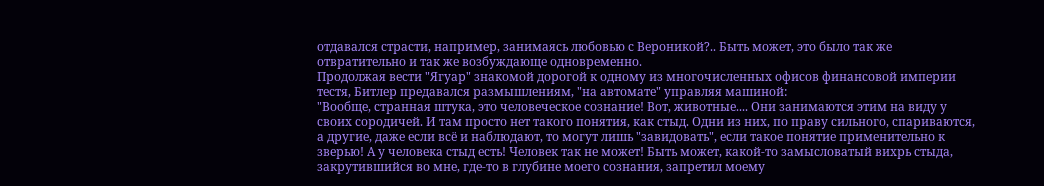отдавался страсти, например, занимаясь любовью с Вероникой?.. Быть может, это было так же отвратительно и так же возбуждающе одновременно.
Продолжая вести "Ягуар" знакомой дорогой к одному из многочисленных офисов финансовой империи тестя, Битлер предавался размышлениям, "на автомате" управляя машиной:
"Вообще, странная штука, это человеческое сознание! Вот, животные.... Они занимаются этим на виду у своих сородичей. И там просто нет такого понятия, как стыд. Одни из них, по праву сильного, спариваются, а другие, даже если всё и наблюдают, то могут лишь "завидовать", если такое понятие применительно к зверью! А у человека стыд есть! Человек так не может! Быть может, какой-то замысловатый вихрь стыда, закрутившийся во мне, где-то в глубине моего сознания, запретил моему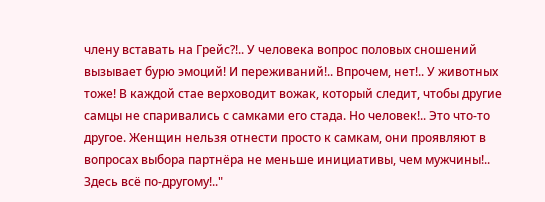члену вставать на Грейс?!.. У человека вопрос половых сношений вызывает бурю эмоций! И переживаний!.. Впрочем, нет!.. У животных тоже! В каждой стае верховодит вожак, который следит, чтобы другие самцы не спаривались с самками его стада. Но человек!.. Это что-то другое. Женщин нельзя отнести просто к самкам, они проявляют в вопросах выбора партнёра не меньше инициативы, чем мужчины!.. Здесь всё по-другому!.."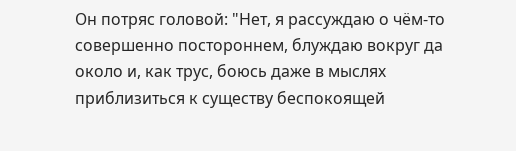Он потряс головой: "Нет, я рассуждаю о чём-то совершенно постороннем, блуждаю вокруг да около и, как трус, боюсь даже в мыслях приблизиться к существу беспокоящей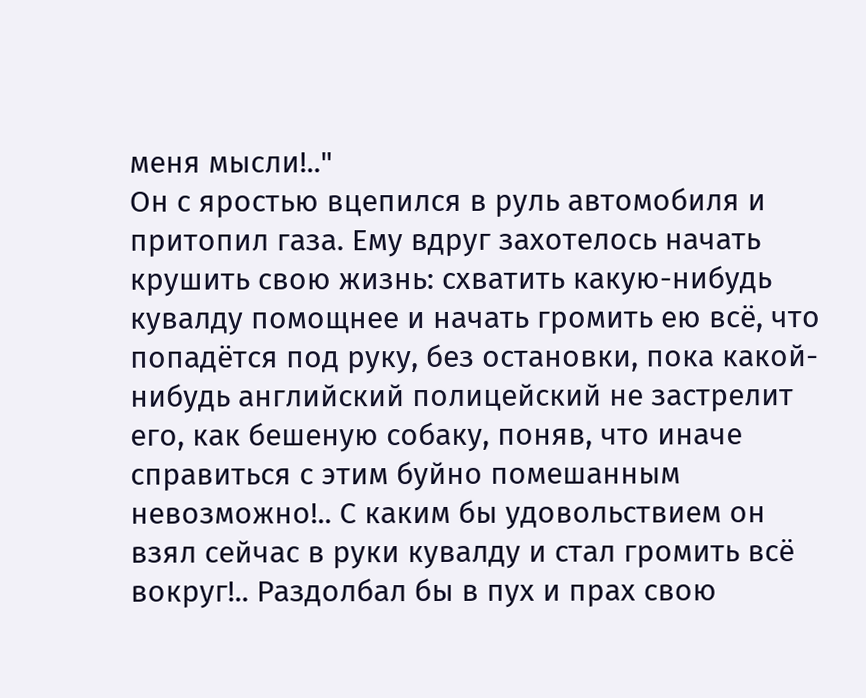меня мысли!.."
Он с яростью вцепился в руль автомобиля и притопил газа. Ему вдруг захотелось начать крушить свою жизнь: схватить какую-нибудь кувалду помощнее и начать громить ею всё, что попадётся под руку, без остановки, пока какой-нибудь английский полицейский не застрелит его, как бешеную собаку, поняв, что иначе справиться с этим буйно помешанным невозможно!.. С каким бы удовольствием он взял сейчас в руки кувалду и стал громить всё вокруг!.. Раздолбал бы в пух и прах свою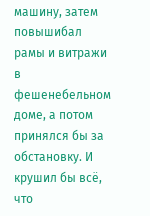машину, затем повышибал рамы и витражи в фешенебельном доме, а потом принялся бы за обстановку. И крушил бы всё, что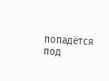попадётся под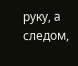руку, а следом,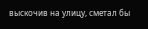выскочив на улицу, сметал бы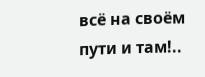всё на своём пути и там!..